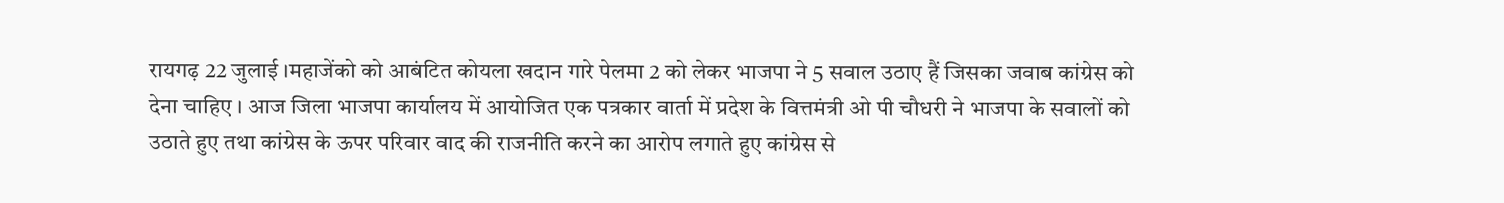रायगढ़ 22 जुलाई ।महाजेंको को आबंटित कोयला खदान गारे पेलमा 2 को लेकर भाजपा ने 5 सवाल उठाए हैं जिसका जवाब कांग्रेस को देना चाहिए । आज जिला भाजपा कार्यालय में आयोजित एक पत्रकार वार्ता में प्रदेश के वित्तमंत्री ओ पी चौधरी ने भाजपा के सवालों को उठाते हुए तथा कांग्रेस के ऊपर परिवार वाद की राजनीति करने का आरोप लगाते हुए कांग्रेस से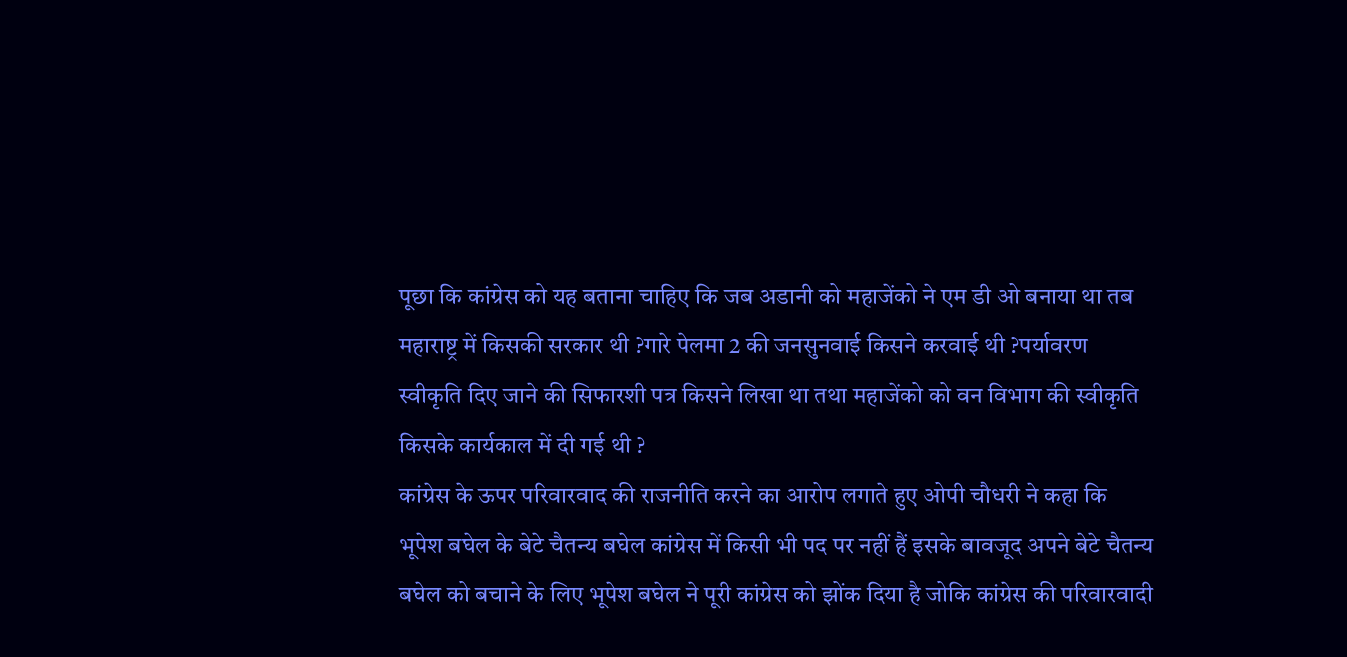पूछा कि कांग्रेस को यह बताना चाहिए कि जब अडानी को महाजेंको ने एम डी ओ बनाया था तब महाराष्ट्र में किसकी सरकार थी ?गारे पेलमा 2 की जनसुनवाई किसने करवाई थी ?पर्यावरण स्वीकृति दिए जाने की सिफारशी पत्र किसने लिखा था तथा महाजेंको को वन विभाग की स्वीकृति किसके कार्यकाल में दी गई थी ?
कांग्रेस के ऊपर परिवारवाद की राजनीति करने का आरोप लगाते हुए ओपी चौधरी ने कहा कि भूपेश बघेल के बेटे चैतन्य बघेल कांग्रेस में किसी भी पद पर नहीं हैं इसके बावजूद अपने बेटे चैतन्य बघेल को बचाने के लिए भूपेश बघेल ने पूरी कांग्रेस को झोंक दिया है जोकि कांग्रेस की परिवारवादी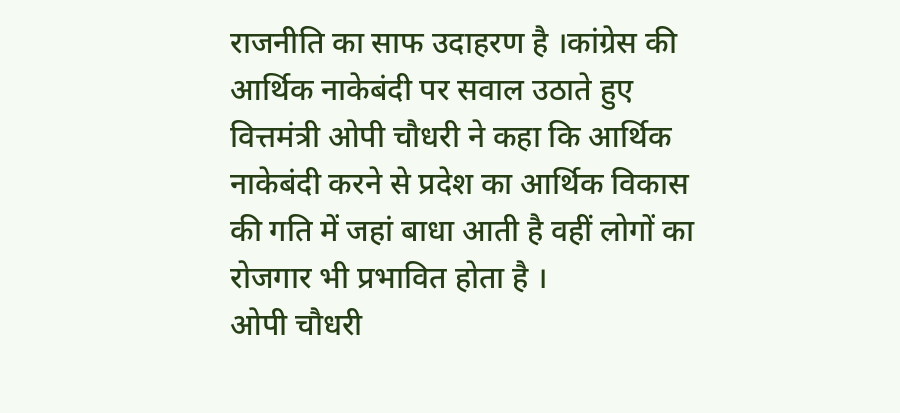राजनीति का साफ उदाहरण है ।कांग्रेस की आर्थिक नाकेबंदी पर सवाल उठाते हुए वित्तमंत्री ओपी चौधरी ने कहा कि आर्थिक नाकेबंदी करने से प्रदेश का आर्थिक विकास की गति में जहां बाधा आती है वहीं लोगों का रोजगार भी प्रभावित होता है ।
ओपी चौधरी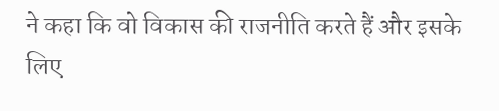ने कहा कि वो विकास की राजनीति करते हैं और इसके लिए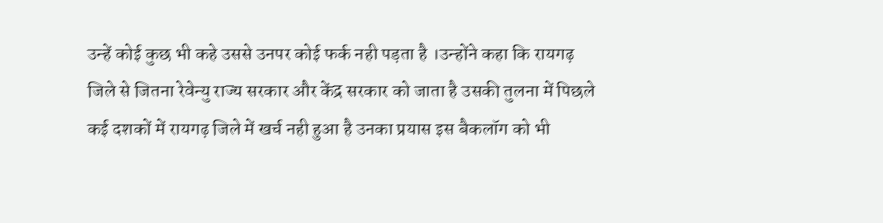उन्हें कोई कुछ भी कहे उससे उनपर कोई फर्क नही पड़ता है ।उन्होंने कहा कि रायगढ़ जिले से जितना रेवेन्यु राज्य सरकार और केंद्र सरकार को जाता है उसकी तुलना में पिछले कई दशकों में रायगढ़ जिले में खर्च नही हुआ है उनका प्रयास इस बैकलॉग को भी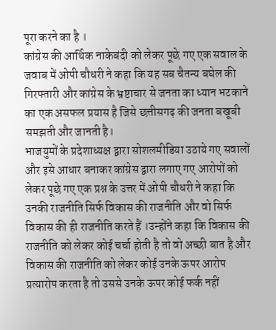पूरा करने का है ।
कांग्रेस की आर्थिक नाकेबंदी को लेकर पूछे गए एक सवाल के जवाब में ओपी चौधरी ने कहा कि यह सब चैतन्य बघेल की गिरफ्तारी और कांग्रेस के भ्रष्टाचार से जनता का ध्यान भटकाने का एक असफल प्रयास है जिसे छत्तीसगढ़ की जनता बखूबी समझती और जानती है।
भाजयुमों के प्रदेशाध्यक्ष द्वारा सोशलमीडिया उठाये गए सवालों और इसे आधार बनाकर कांग्रेस द्वारा लगाए गए आरोपों को लेकर पूछे गए एक प्रश्न के उत्तर में ओपी चौधरी ने कहा कि उनकी राजनीति सिर्फ विकास की राजनीति और वो सिर्फ विकास की ही राजनीति करते हैं ।उन्होंने कहा कि विकास की राजनीति को लेकर कोई चर्चा होती है तो वो अच्छी बात है और विकास की राजनीति को लेकर कोई उनके ऊपर आरोप प्रत्यारोप करता है तो उससे उनके ऊपर कोई फर्क नहीं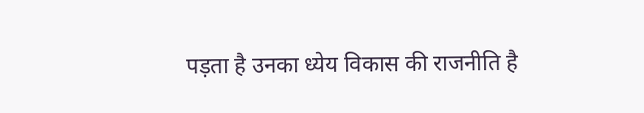पड़ता है उनका ध्येय विकास की राजनीति है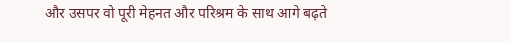और उसपर वो पूरी मेहनत और परिश्रम के साथ आगे बढ़ते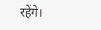रहेंगे।